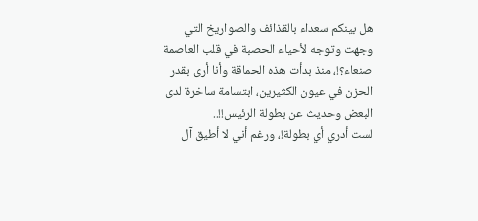هل بينكم سعداء بالقذائف والصواريخ التي وجهت وتوجه لأحياء الحصبة في قلب العاصمة صنعاء؟!، منذ بدأت هذه الحماقة وأنا أرى بقدر الحزن في عيون الكثيرين، ابتسامة ساخرة لدى البعض وحديث عن بطولة الرئيس!!..
لست أدري أي بطولة!، ورغم أني لا أطيق آل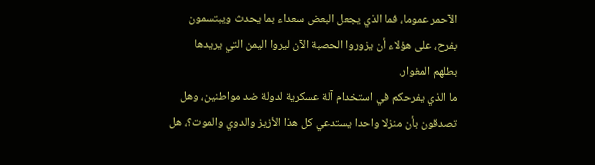الآحمر عموما، فما الذي يجعل البعض سعداء بما يحدث ويبتسمون بفرح، على هؤلاء أن يزوروا الحصبة الآن ليروا اليمن التي يريدها بطلهم المغوار.
ما الذي يفرحكم في استخدام آلة عسكرية لدولة ضد مواطنين، وهل تصدقون بأن منزلا واحدا يستدعي كل هذا الأزيز والدوي والموت؟، هل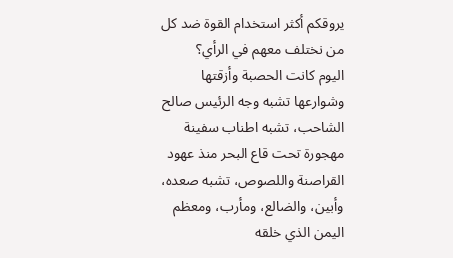يروقكم أكثر استخدام القوة ضد كل من نختلف معهم في الرأي؟
اليوم كانت الحصبة وأزقتها وشوارعها تشبه وجه الرئيس صالح الشاحب، تشبه اطناب سفينة مهجورة تحت قاع البحر منذ عهود القراصنة واللصوص، تشبه صعده، وأبين، والضالع، ومأرب، ومعظم اليمن الذي خلقه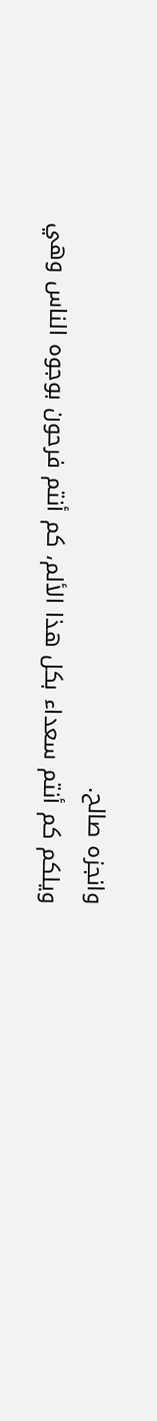وانجزه صالح.
ويلكم كم أنتم سعداء بكل هذا الألم، كم أنتم فرحون بوجوه الناس وهي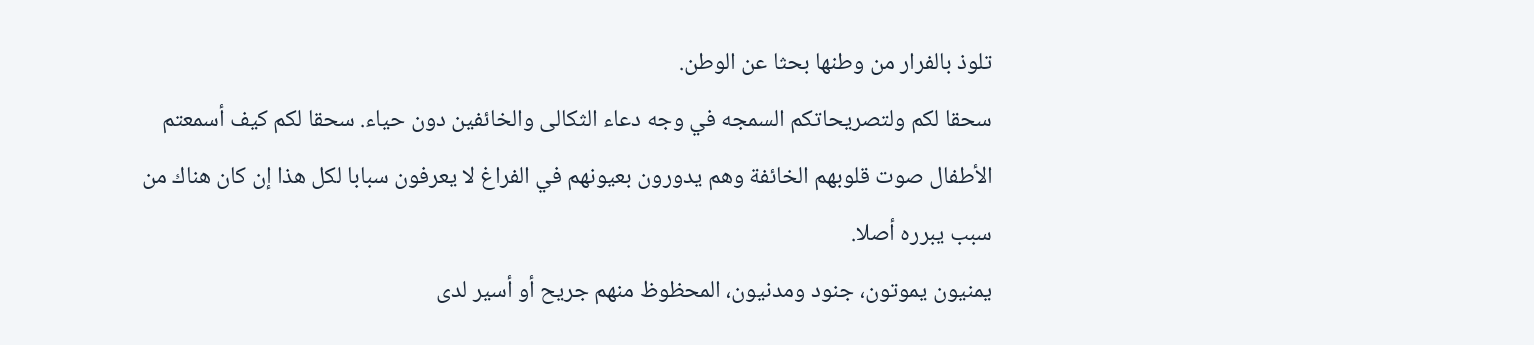تلوذ بالفرار من وطنها بحثا عن الوطن.
سحقا لكم ولتصريحاتكم السمجه في وجه دعاء الثكالى والخائفين دون حياء. سحقا لكم كيف أسمعتم الأطفال صوت قلوبهم الخائفة وهم يدورون بعيونهم في الفراغ لا يعرفون سبابا لكل هذا إن كان هناك من سبب يبرره أصلا.
يمنيون يموتون، جنود ومدنيون، المحظوظ منهم جريح أو أسير لدى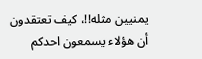يمنيين مثله!!، كيف تعتقدون أن هؤلاء يسمعون احدكم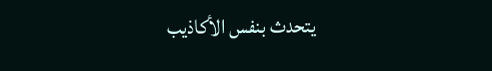يتحدث بنفس الأكاذيب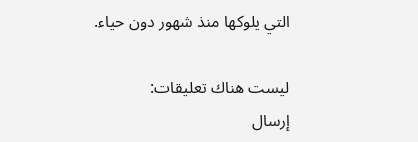التي يلوكها منذ شهور دون حياء.

ليست هناك تعليقات:
إرسال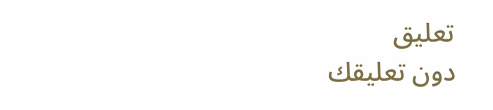تعليق
دون تعليقك